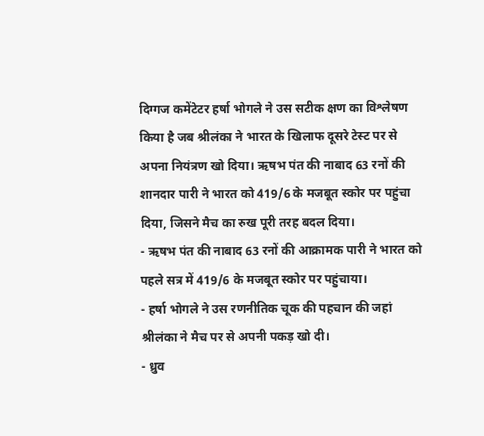दिग्गज कमेंटेटर हर्षा भोगले ने उस सटीक क्षण का विश्लेषण किया है जब श्रीलंका ने भारत के खिलाफ दूसरे टेस्ट पर से अपना नियंत्रण खो दिया। ऋषभ पंत की नाबाद 63 रनों की शानदार पारी ने भारत को 419/6 के मजबूत स्कोर पर पहुंचा दिया, जिसने मैच का रुख पूरी तरह बदल दिया।
- ऋषभ पंत की नाबाद 63 रनों की आक्रामक पारी ने भारत को पहले सत्र में 419/6 के मजबूत स्कोर पर पहुंचाया।
- हर्षा भोगले ने उस रणनीतिक चूक की पहचान की जहां श्रीलंका ने मैच पर से अपनी पकड़ खो दी।
- ध्रुव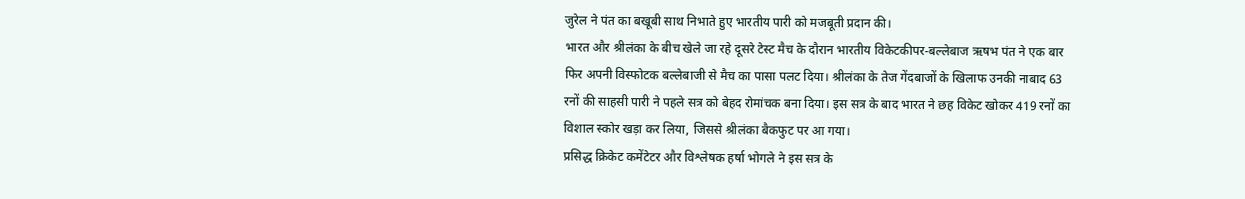जुरेल ने पंत का बखूबी साथ निभाते हुए भारतीय पारी को मजबूती प्रदान की।
भारत और श्रीलंका के बीच खेले जा रहे दूसरे टेस्ट मैच के दौरान भारतीय विकेटकीपर-बल्लेबाज ऋषभ पंत ने एक बार फिर अपनी विस्फोटक बल्लेबाजी से मैच का पासा पलट दिया। श्रीलंका के तेज गेंदबाजों के खिलाफ उनकी नाबाद 63 रनों की साहसी पारी ने पहले सत्र को बेहद रोमांचक बना दिया। इस सत्र के बाद भारत ने छह विकेट खोकर 419 रनों का विशाल स्कोर खड़ा कर लिया, जिससे श्रीलंका बैकफुट पर आ गया।
प्रसिद्ध क्रिकेट कमेंटेटर और विश्लेषक हर्षा भोगले ने इस सत्र के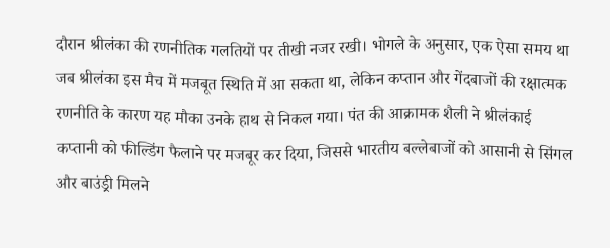दौरान श्रीलंका की रणनीतिक गलतियों पर तीखी नजर रखी। भोगले के अनुसार, एक ऐसा समय था जब श्रीलंका इस मैच में मजबूत स्थिति में आ सकता था, लेकिन कप्तान और गेंदबाजों की रक्षात्मक रणनीति के कारण यह मौका उनके हाथ से निकल गया। पंत की आक्रामक शैली ने श्रीलंकाई कप्तानी को फील्डिंग फैलाने पर मजबूर कर दिया, जिससे भारतीय बल्लेबाजों को आसानी से सिंगल और बाउंड्री मिलने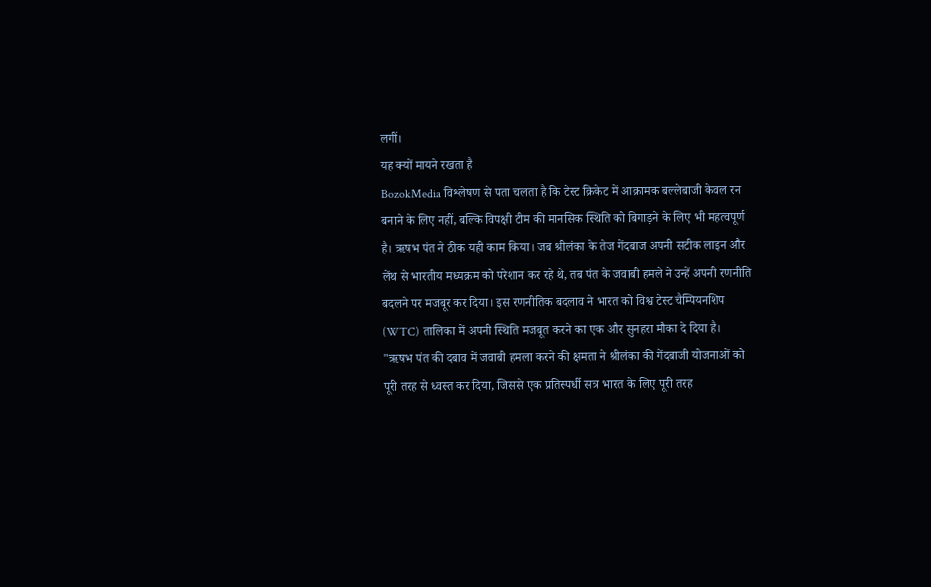लगीं।
यह क्यों मायने रखता है
BozokMedia विश्लेषण से पता चलता है कि टेस्ट क्रिकेट में आक्रामक बल्लेबाजी केवल रन बनाने के लिए नहीं, बल्कि विपक्षी टीम की मानसिक स्थिति को बिगाड़ने के लिए भी महत्वपूर्ण है। ऋषभ पंत ने ठीक यही काम किया। जब श्रीलंका के तेज गेंदबाज अपनी सटीक लाइन और लेंथ से भारतीय मध्यक्रम को परेशान कर रहे थे, तब पंत के जवाबी हमले ने उन्हें अपनी रणनीति बदलने पर मजबूर कर दिया। इस रणनीतिक बदलाव ने भारत को विश्व टेस्ट चैम्पियनशिप (WTC) तालिका में अपनी स्थिति मजबूत करने का एक और सुनहरा मौका दे दिया है।
"ऋषभ पंत की दबाव में जवाबी हमला करने की क्षमता ने श्रीलंका की गेंदबाजी योजनाओं को पूरी तरह से ध्वस्त कर दिया, जिससे एक प्रतिस्पर्धी सत्र भारत के लिए पूरी तरह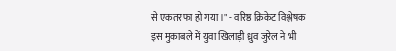से एकतरफा हो गया।" - वरिष्ठ क्रिकेट विश्लेषक
इस मुकाबले में युवा खिलाड़ी ध्रुव जुरेल ने भी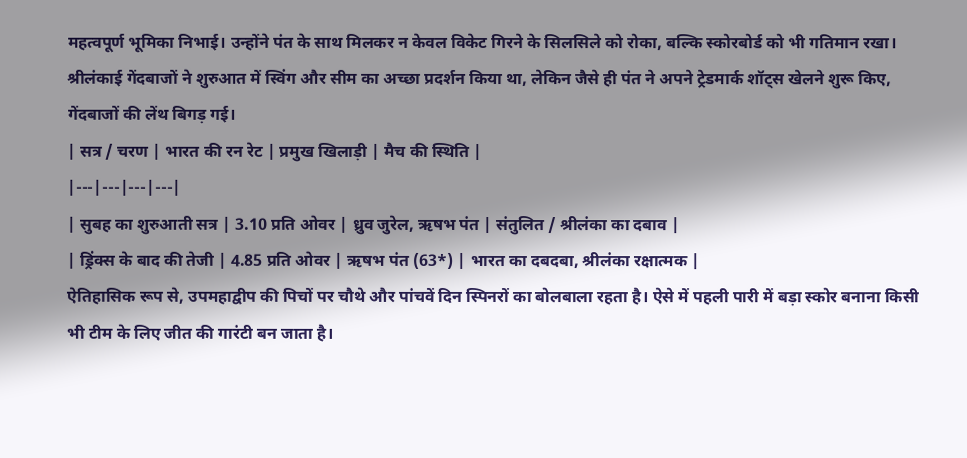महत्वपूर्ण भूमिका निभाई। उन्होंने पंत के साथ मिलकर न केवल विकेट गिरने के सिलसिले को रोका, बल्कि स्कोरबोर्ड को भी गतिमान रखा। श्रीलंकाई गेंदबाजों ने शुरुआत में स्विंग और सीम का अच्छा प्रदर्शन किया था, लेकिन जैसे ही पंत ने अपने ट्रेडमार्क शॉट्स खेलने शुरू किए, गेंदबाजों की लेंथ बिगड़ गई।
| सत्र / चरण | भारत की रन रेट | प्रमुख खिलाड़ी | मैच की स्थिति |
|---|---|---|---|
| सुबह का शुरुआती सत्र | 3.10 प्रति ओवर | ध्रुव जुरेल, ऋषभ पंत | संतुलित / श्रीलंका का दबाव |
| ड्रिंक्स के बाद की तेजी | 4.85 प्रति ओवर | ऋषभ पंत (63*) | भारत का दबदबा, श्रीलंका रक्षात्मक |
ऐतिहासिक रूप से, उपमहाद्वीप की पिचों पर चौथे और पांचवें दिन स्पिनरों का बोलबाला रहता है। ऐसे में पहली पारी में बड़ा स्कोर बनाना किसी भी टीम के लिए जीत की गारंटी बन जाता है।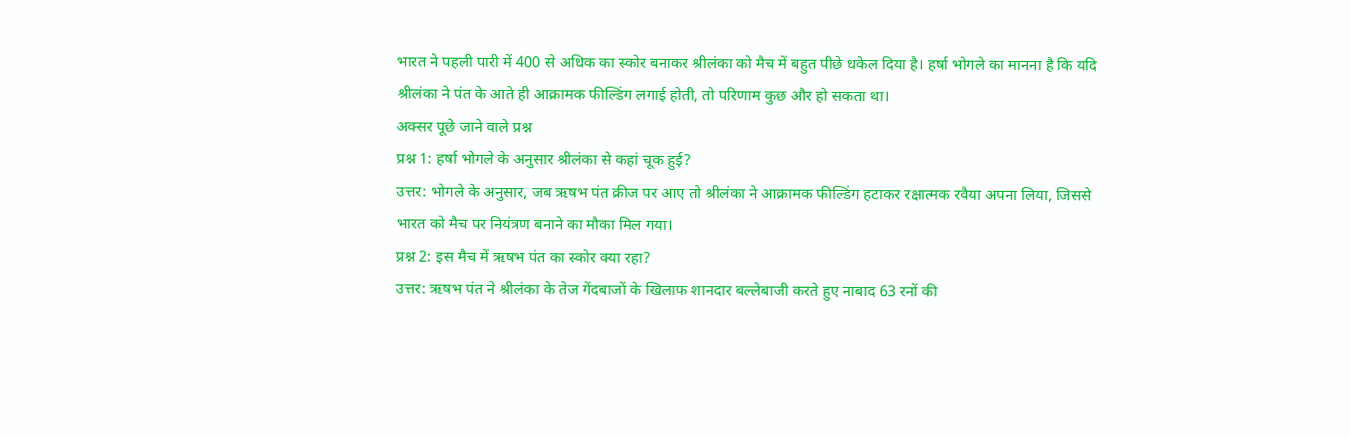भारत ने पहली पारी में 400 से अधिक का स्कोर बनाकर श्रीलंका को मैच में बहुत पीछे धकेल दिया है। हर्षा भोगले का मानना है कि यदि श्रीलंका ने पंत के आते ही आक्रामक फील्डिंग लगाई होती, तो परिणाम कुछ और हो सकता था।
अक्सर पूछे जाने वाले प्रश्न
प्रश्न 1: हर्षा भोगले के अनुसार श्रीलंका से कहां चूक हुई?
उत्तर: भोगले के अनुसार, जब ऋषभ पंत क्रीज पर आए तो श्रीलंका ने आक्रामक फील्डिंग हटाकर रक्षात्मक रवैया अपना लिया, जिससे भारत को मैच पर नियंत्रण बनाने का मौका मिल गया।
प्रश्न 2: इस मैच में ऋषभ पंत का स्कोर क्या रहा?
उत्तर: ऋषभ पंत ने श्रीलंका के तेज गेंदबाजों के खिलाफ शानदार बल्लेबाजी करते हुए नाबाद 63 रनों की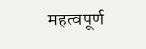महत्वपूर्ण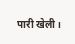पारी खेली।